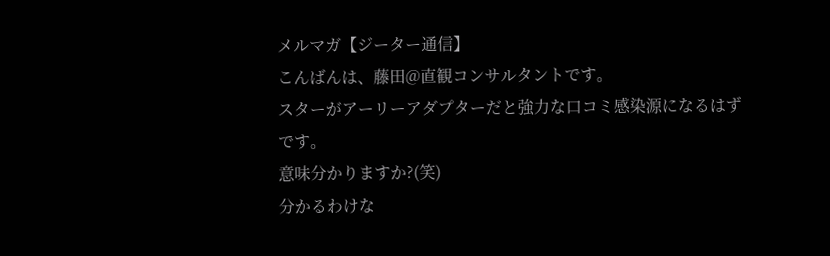メルマガ【ジーター通信】
こんばんは、藤田@直観コンサルタントです。
スターがアーリーアダプターだと強力な口コミ感染源になるはずです。
意味分かりますか?(笑)
分かるわけな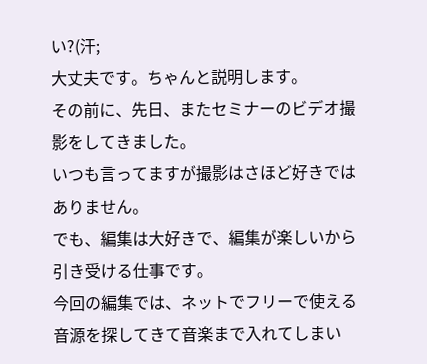い?(汗;
大丈夫です。ちゃんと説明します。
その前に、先日、またセミナーのビデオ撮影をしてきました。
いつも言ってますが撮影はさほど好きではありません。
でも、編集は大好きで、編集が楽しいから引き受ける仕事です。
今回の編集では、ネットでフリーで使える音源を探してきて音楽まで入れてしまい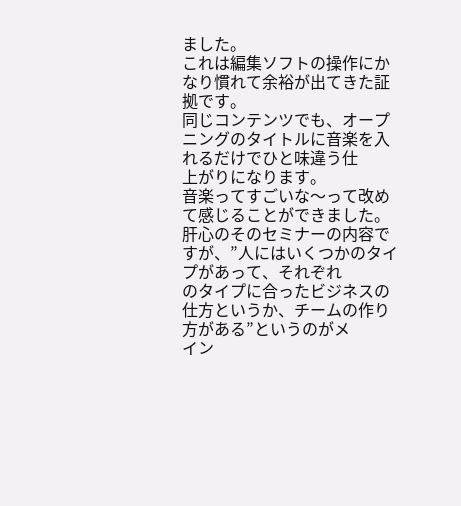ました。
これは編集ソフトの操作にかなり慣れて余裕が出てきた証拠です。
同じコンテンツでも、オープニングのタイトルに音楽を入れるだけでひと味違う仕
上がりになります。
音楽ってすごいな〜って改めて感じることができました。
肝心のそのセミナーの内容ですが、”人にはいくつかのタイプがあって、それぞれ
のタイプに合ったビジネスの仕方というか、チームの作り方がある”というのがメ
イン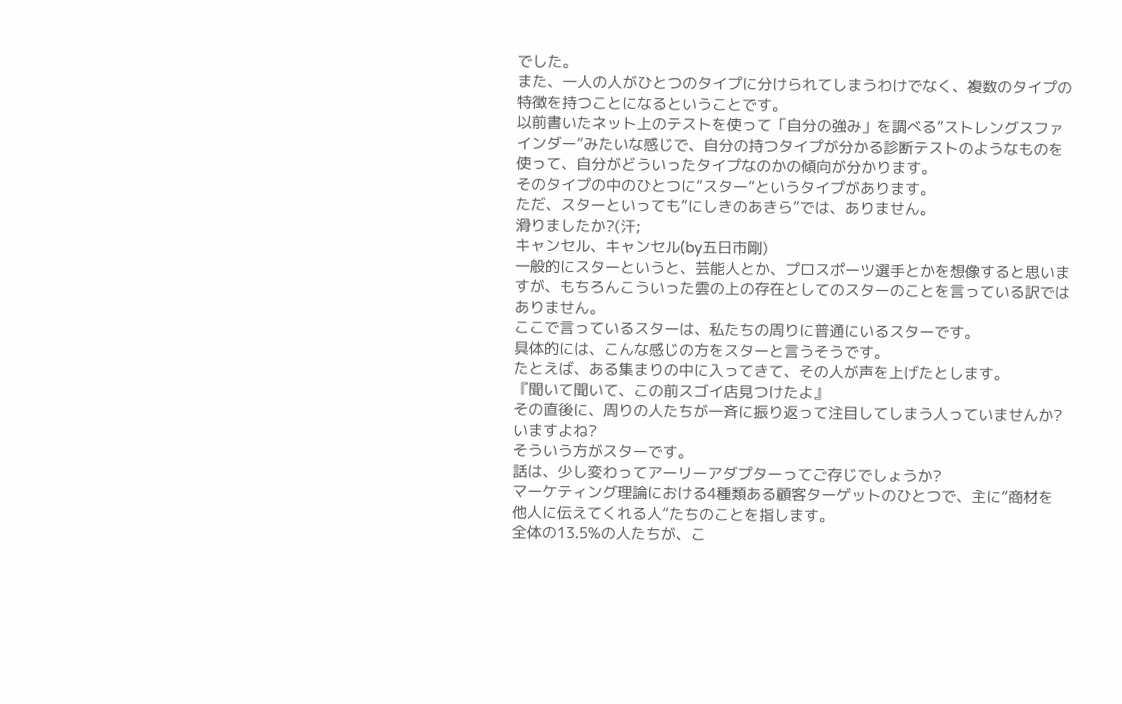でした。
また、一人の人がひとつのタイプに分けられてしまうわけでなく、複数のタイプの
特徴を持つことになるということです。
以前書いたネット上のテストを使って「自分の強み」を調べる”ストレングスファ
インダー”みたいな感じで、自分の持つタイプが分かる診断テストのようなものを
使って、自分がどういったタイプなのかの傾向が分かります。
そのタイプの中のひとつに”スター”というタイプがあります。
ただ、スターといっても”にしきのあきら”では、ありません。
滑りましたか?(汗;
キャンセル、キャンセル(by五日市剛)
一般的にスターというと、芸能人とか、プロスポーツ選手とかを想像すると思いま
すが、もちろんこういった雲の上の存在としてのスターのことを言っている訳では
ありません。
ここで言っているスターは、私たちの周りに普通にいるスターです。
具体的には、こんな感じの方をスターと言うそうです。
たとえば、ある集まりの中に入ってきて、その人が声を上げたとします。
『聞いて聞いて、この前スゴイ店見つけたよ』
その直後に、周りの人たちが一斉に振り返って注目してしまう人っていませんか?
いますよね?
そういう方がスターです。
話は、少し変わってアーリーアダプターってご存じでしょうか?
マーケティング理論における4種類ある顧客ターゲットのひとつで、主に”商材を
他人に伝えてくれる人”たちのことを指します。
全体の13.5%の人たちが、こ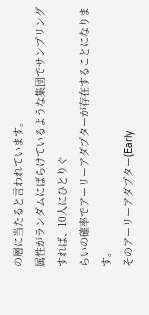の層に当たると言われています。
属性がランダムにばらけているような集団でサンプリングすれば、10人にひとりぐ
らいの確率でアーリーアダプターが存在することになります。
そのアーリーアダプター(Early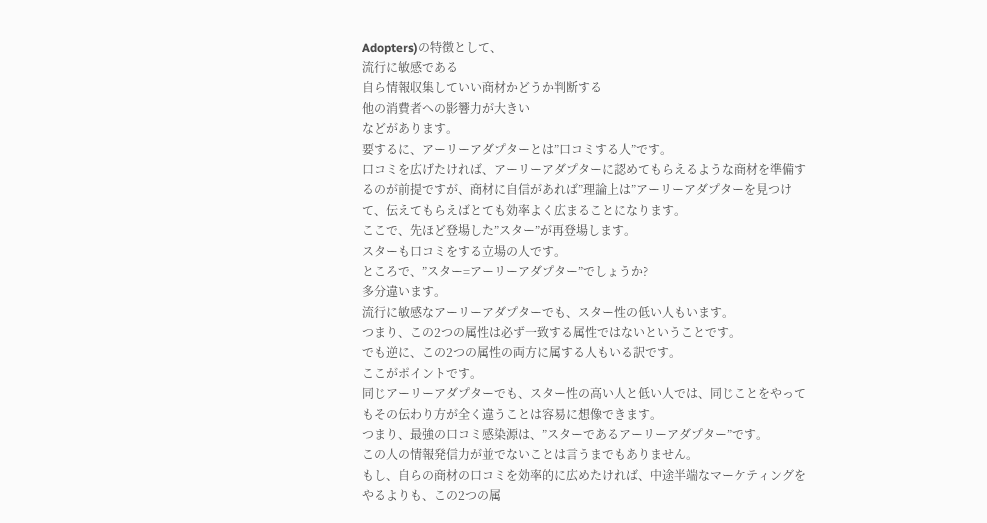Adopters)の特徴として、
流行に敏感である
自ら情報収集していい商材かどうか判断する
他の消費者への影響力が大きい
などがあります。
要するに、アーリーアダプターとは”口コミする人”です。
口コミを広げたければ、アーリーアダプターに認めてもらえるような商材を準備す
るのが前提ですが、商材に自信があれば”理論上は”アーリーアダプターを見つけ
て、伝えてもらえばとても効率よく広まることになります。
ここで、先ほど登場した”スター”が再登場します。
スターも口コミをする立場の人です。
ところで、”スター=アーリーアダプター”でしょうか?
多分違います。
流行に敏感なアーリーアダプターでも、スター性の低い人もいます。
つまり、この2つの属性は必ず一致する属性ではないということです。
でも逆に、この2つの属性の両方に属する人もいる訳です。
ここがポイントです。
同じアーリーアダプターでも、スター性の高い人と低い人では、同じことをやって
もその伝わり方が全く違うことは容易に想像できます。
つまり、最強の口コミ感染源は、”スターであるアーリーアダプター”です。
この人の情報発信力が並でないことは言うまでもありません。
もし、自らの商材の口コミを効率的に広めたければ、中途半端なマーケティングを
やるよりも、この2つの属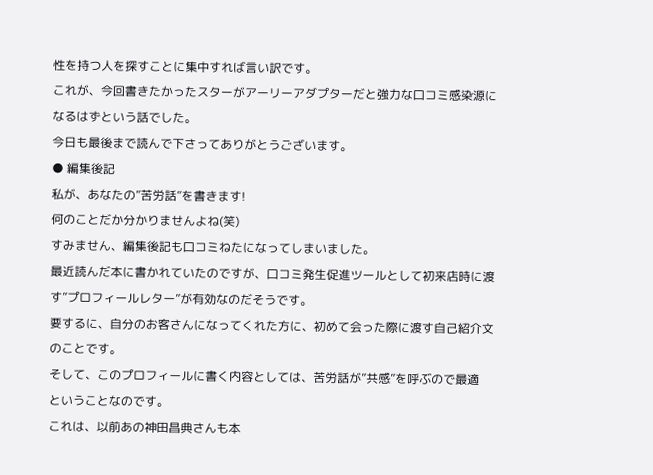性を持つ人を探すことに集中すれば言い訳です。
これが、今回書きたかったスターがアーリーアダプターだと強力な口コミ感染源に
なるはずという話でした。
今日も最後まで読んで下さってありがとうございます。
● 編集後記
私が、あなたの”苦労話”を書きます!
何のことだか分かりませんよね(笑)
すみません、編集後記も口コミねたになってしまいました。
最近読んだ本に書かれていたのですが、口コミ発生促進ツールとして初来店時に渡
す”プロフィールレター”が有効なのだそうです。
要するに、自分のお客さんになってくれた方に、初めて会った際に渡す自己紹介文
のことです。
そして、このプロフィールに書く内容としては、苦労話が”共感”を呼ぶので最適
ということなのです。
これは、以前あの神田昌典さんも本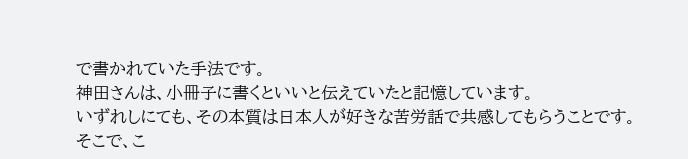で書かれていた手法です。
神田さんは、小冊子に書くといいと伝えていたと記憶しています。
いずれしにても、その本質は日本人が好きな苦労話で共感してもらうことです。
そこで、こ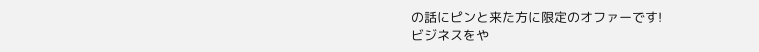の話にピンと来た方に限定のオファーです!
ビジネスをや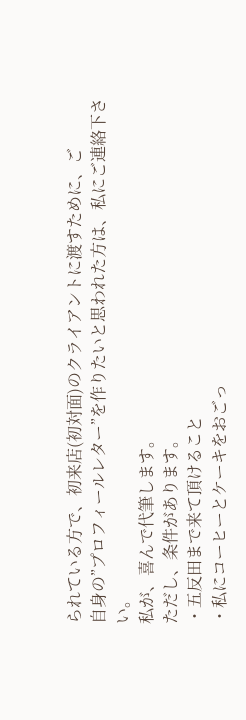られている方で、初来店(初対面)のクライアントに渡すために、ご
自身の”プロフィールレター”を作りたいと思われた方は、私にご連絡下さい。
私が、喜んで代筆します。
ただし、条件があります。
・五反田まで来て頂けること
・私にコーヒーとケーキをおごっ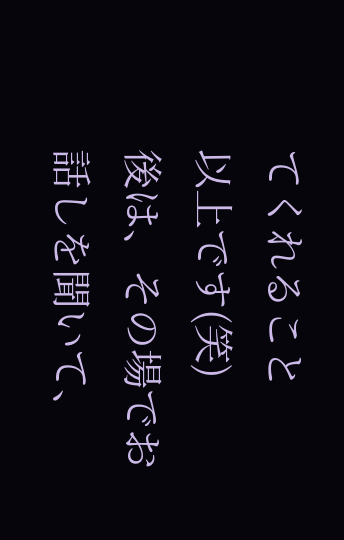てくれること
以上です(笑)
後は、その場でお話しを聞いて、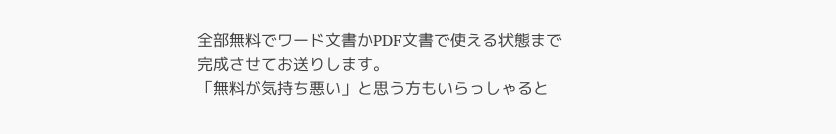全部無料でワード文書かPDF文書で使える状態まで
完成させてお送りします。
「無料が気持ち悪い」と思う方もいらっしゃると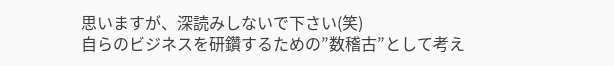思いますが、深読みしないで下さい(笑)
自らのビジネスを研鑽するための”数稽古”として考え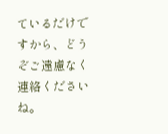ているだけですから、どう
ぞご遠慮なく連絡くださいね。